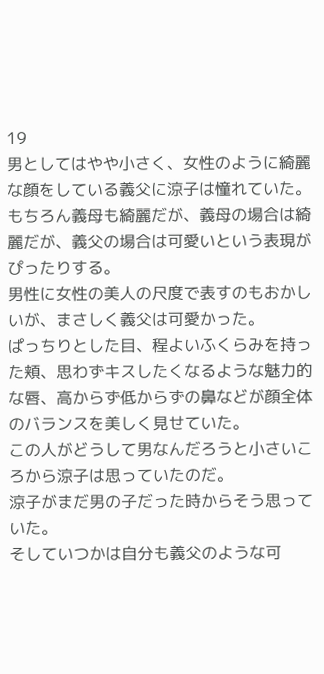19
男としてはやや小さく、女性のように綺麗な顔をしている義父に涼子は憧れていた。
もちろん義母も綺麗だが、義母の場合は綺麗だが、義父の場合は可愛いという表現がぴったりする。
男性に女性の美人の尺度で表すのもおかしいが、まさしく義父は可愛かった。
ぱっちりとした目、程よいふくらみを持った頬、思わずキスしたくなるような魅力的な唇、高からず低からずの鼻などが顔全体のバランスを美しく見せていた。
この人がどうして男なんだろうと小さいころから涼子は思っていたのだ。
涼子がまだ男の子だった時からそう思っていた。
そしていつかは自分も義父のような可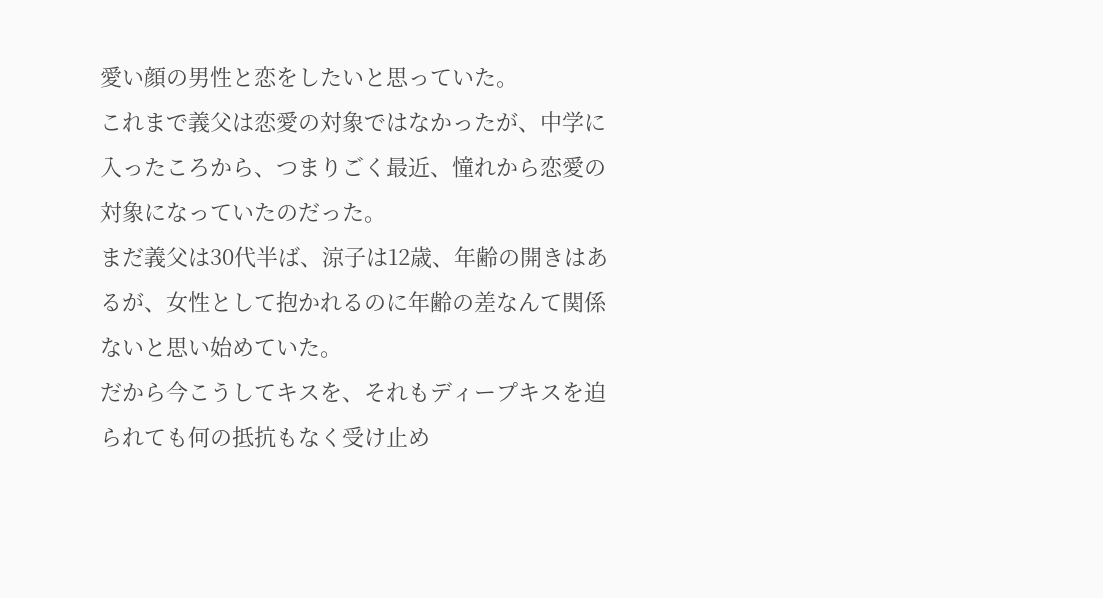愛い顔の男性と恋をしたいと思っていた。
これまで義父は恋愛の対象ではなかったが、中学に入ったころから、つまりごく最近、憧れから恋愛の対象になっていたのだった。
まだ義父は30代半ば、涼子は12歳、年齢の開きはあるが、女性として抱かれるのに年齢の差なんて関係ないと思い始めていた。
だから今こうしてキスを、それもディープキスを迫られても何の抵抗もなく受け止め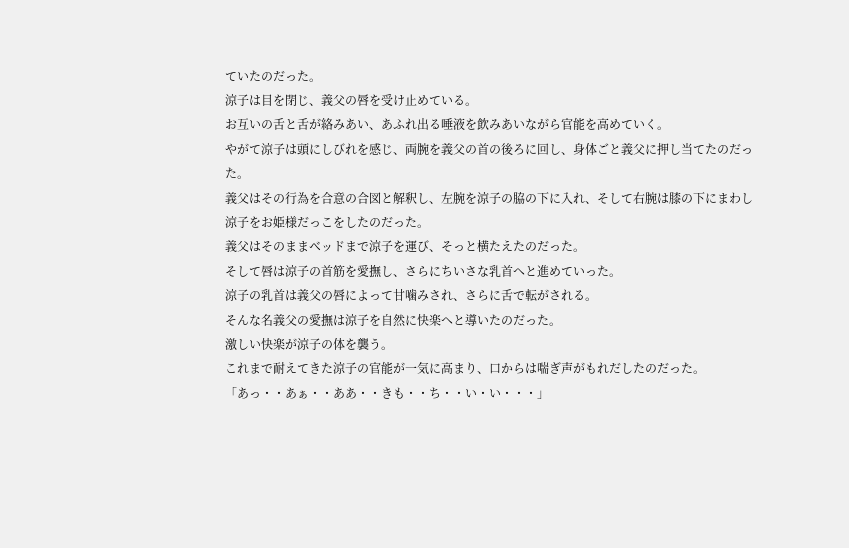ていたのだった。
涼子は目を閉じ、義父の唇を受け止めている。
お互いの舌と舌が絡みあい、あふれ出る唾液を飲みあいながら官能を高めていく。
やがて涼子は頭にしびれを感じ、両腕を義父の首の後ろに回し、身体ごと義父に押し当てたのだった。
義父はその行為を合意の合図と解釈し、左腕を涼子の脇の下に入れ、そして右腕は膝の下にまわし涼子をお姫様だっこをしたのだった。
義父はそのままベッドまで涼子を運び、そっと横たえたのだった。
そして唇は涼子の首筋を愛撫し、さらにちいさな乳首へと進めていった。
涼子の乳首は義父の唇によって甘噛みされ、さらに舌で転がされる。
そんな名義父の愛撫は涼子を自然に快楽へと導いたのだった。
激しい快楽が涼子の体を襲う。
これまで耐えてきた涼子の官能が一気に高まり、口からは喘ぎ声がもれだしたのだった。
「あっ・・あぁ・・ああ・・きも・・ち・・い・い・・・」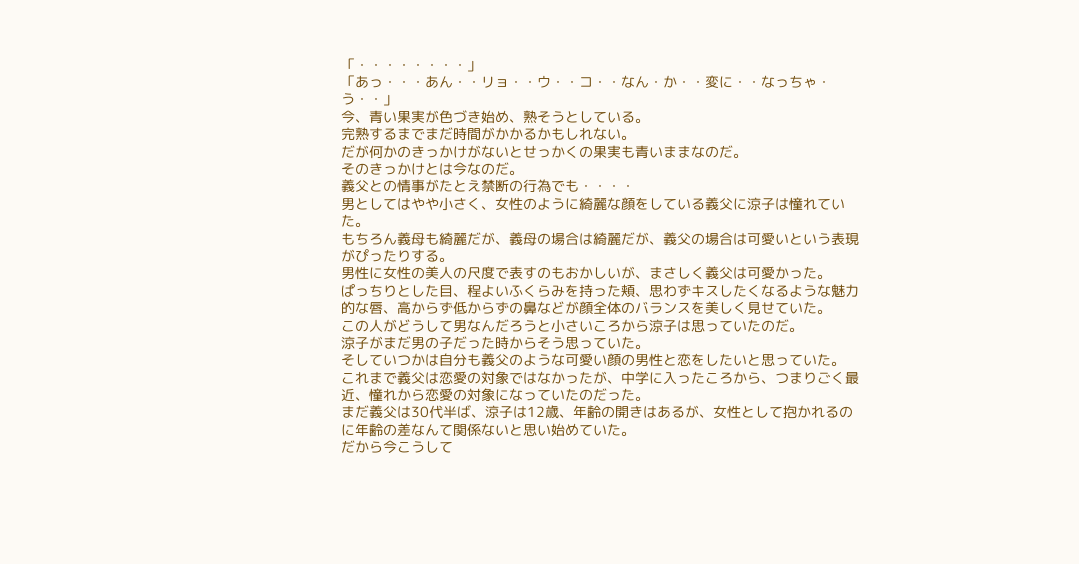「・・・・・・・・」
「あっ・・・あん・・リョ・・ウ・・コ・・なん・か・・変に・・なっちゃ・う・・」
今、青い果実が色づき始め、熟そうとしている。
完熟するまでまだ時間がかかるかもしれない。
だが何かのきっかけがないとせっかくの果実も青いままなのだ。
そのきっかけとは今なのだ。
義父との情事がたとえ禁断の行為でも・・・・
男としてはやや小さく、女性のように綺麗な顔をしている義父に涼子は憧れていた。
もちろん義母も綺麗だが、義母の場合は綺麗だが、義父の場合は可愛いという表現がぴったりする。
男性に女性の美人の尺度で表すのもおかしいが、まさしく義父は可愛かった。
ぱっちりとした目、程よいふくらみを持った頬、思わずキスしたくなるような魅力的な唇、高からず低からずの鼻などが顔全体のバランスを美しく見せていた。
この人がどうして男なんだろうと小さいころから涼子は思っていたのだ。
涼子がまだ男の子だった時からそう思っていた。
そしていつかは自分も義父のような可愛い顔の男性と恋をしたいと思っていた。
これまで義父は恋愛の対象ではなかったが、中学に入ったころから、つまりごく最近、憧れから恋愛の対象になっていたのだった。
まだ義父は30代半ば、涼子は12歳、年齢の開きはあるが、女性として抱かれるのに年齢の差なんて関係ないと思い始めていた。
だから今こうして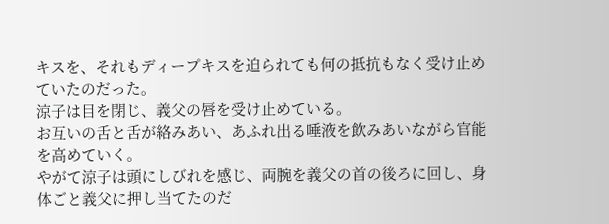キスを、それもディープキスを迫られても何の抵抗もなく受け止めていたのだった。
涼子は目を閉じ、義父の唇を受け止めている。
お互いの舌と舌が絡みあい、あふれ出る唾液を飲みあいながら官能を高めていく。
やがて涼子は頭にしびれを感じ、両腕を義父の首の後ろに回し、身体ごと義父に押し当てたのだ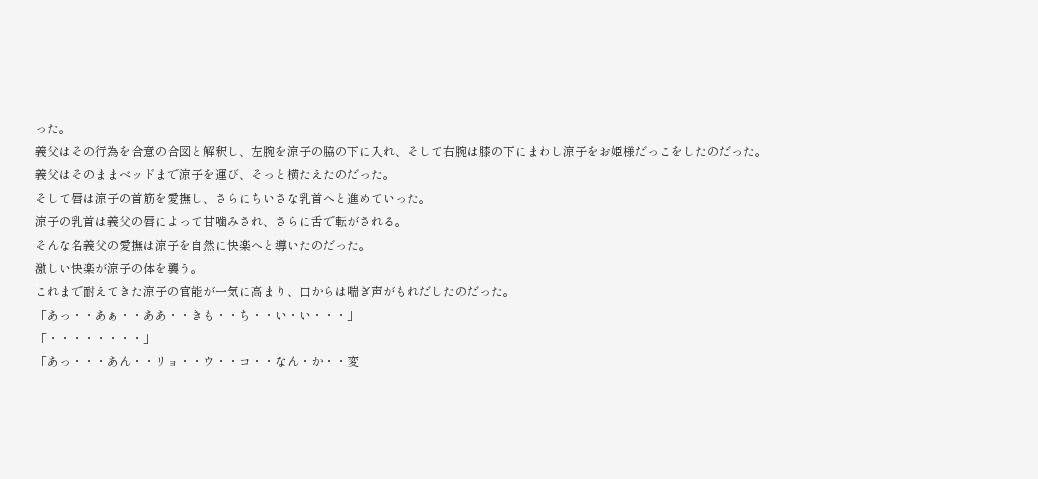った。
義父はその行為を合意の合図と解釈し、左腕を涼子の脇の下に入れ、そして右腕は膝の下にまわし涼子をお姫様だっこをしたのだった。
義父はそのままベッドまで涼子を運び、そっと横たえたのだった。
そして唇は涼子の首筋を愛撫し、さらにちいさな乳首へと進めていった。
涼子の乳首は義父の唇によって甘噛みされ、さらに舌で転がされる。
そんな名義父の愛撫は涼子を自然に快楽へと導いたのだった。
激しい快楽が涼子の体を襲う。
これまで耐えてきた涼子の官能が一気に高まり、口からは喘ぎ声がもれだしたのだった。
「あっ・・あぁ・・ああ・・きも・・ち・・い・い・・・」
「・・・・・・・・」
「あっ・・・あん・・リョ・・ウ・・コ・・なん・か・・変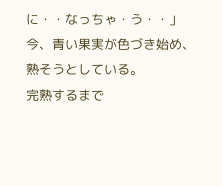に・・なっちゃ・う・・」
今、青い果実が色づき始め、熟そうとしている。
完熟するまで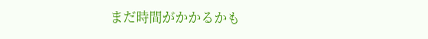まだ時間がかかるかも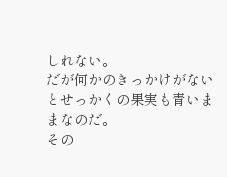しれない。
だが何かのきっかけがないとせっかくの果実も青いままなのだ。
その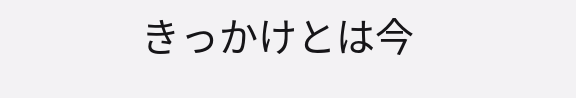きっかけとは今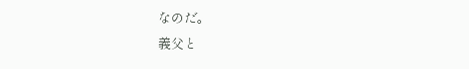なのだ。
義父と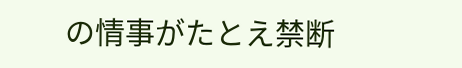の情事がたとえ禁断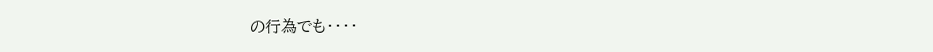の行為でも・・・・